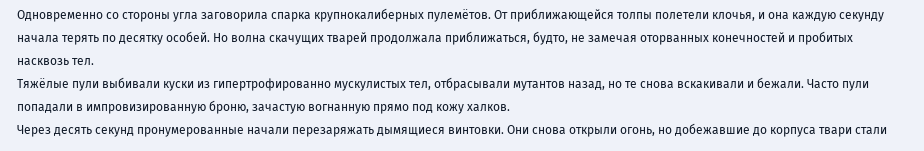Одновременно со стороны угла заговорила спарка крупнокалиберных пулемётов. От приближающейся толпы полетели клочья, и она каждую секунду начала терять по десятку особей. Но волна скачущих тварей продолжала приближаться, будто, не замечая оторванных конечностей и пробитых насквозь тел.
Тяжёлые пули выбивали куски из гипертрофированно мускулистых тел, отбрасывали мутантов назад, но те снова вскакивали и бежали. Часто пули попадали в импровизированную броню, зачастую вогнанную прямо под кожу халков.
Через десять секунд пронумерованные начали перезаряжать дымящиеся винтовки. Они снова открыли огонь, но добежавшие до корпуса твари стали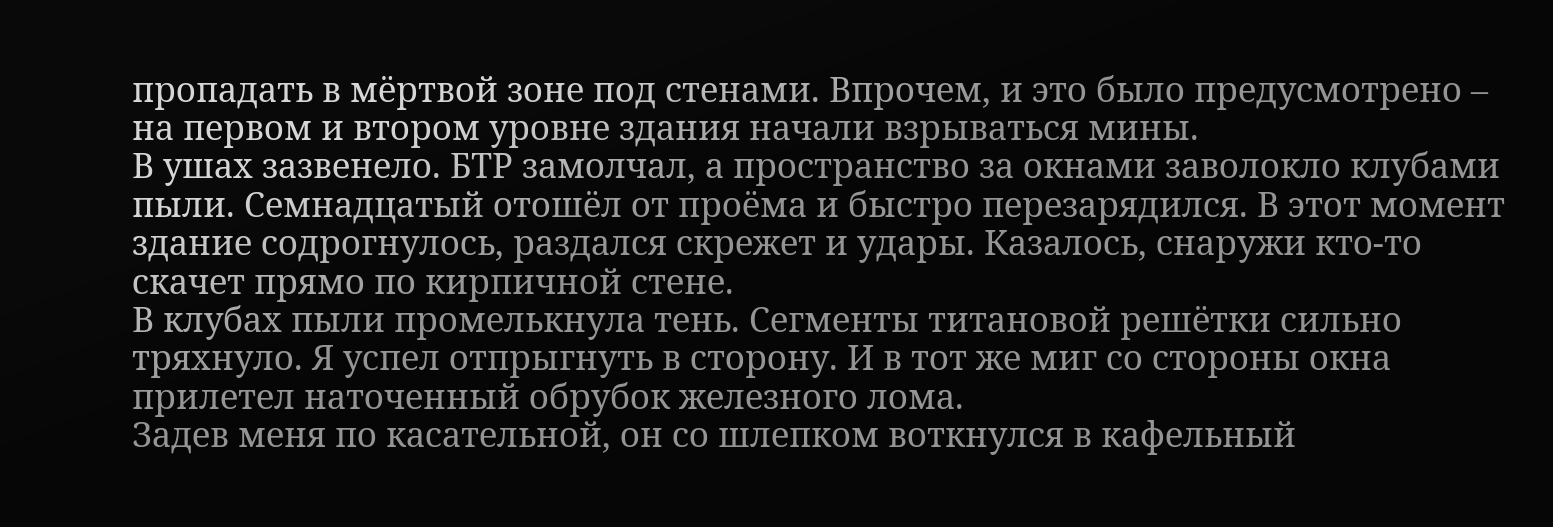пропадать в мёртвой зоне под стенами. Впрочем, и это было предусмотрено – на первом и втором уровне здания начали взрываться мины.
В ушах зазвенело. БТР замолчал, а пространство за окнами заволокло клубами пыли. Семнадцатый отошёл от проёма и быстро перезарядился. В этот момент здание содрогнулось, раздался скрежет и удары. Казалось, снаружи кто-то скачет прямо по кирпичной стене.
В клубах пыли промелькнула тень. Сегменты титановой решётки сильно тряхнуло. Я успел отпрыгнуть в сторону. И в тот же миг со стороны окна прилетел наточенный обрубок железного лома.
Задев меня по касательной, он со шлепком воткнулся в кафельный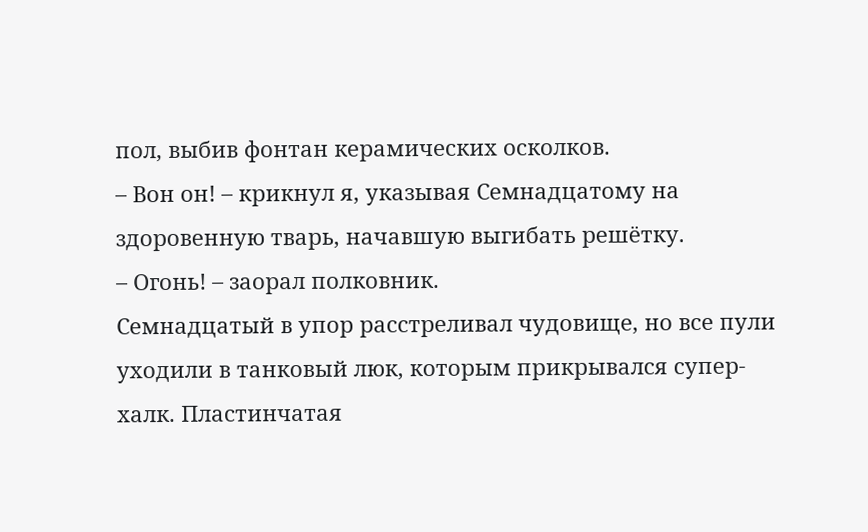пол, выбив фонтан керамических осколков.
– Вон он! – крикнул я, указывая Семнадцатому на здоровенную тварь, начавшую выгибать решётку.
– Огонь! – заорал полковник.
Семнадцатый в упор расстреливал чудовище, но все пули уходили в танковый люк, которым прикрывался супер-халк. Пластинчатая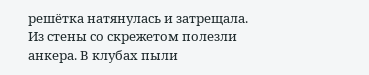решётка натянулась и затрещала. Из стены со скрежетом полезли анкера. В клубах пыли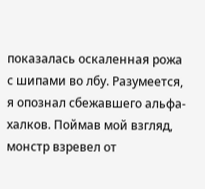показалась оскаленная рожа с шипами во лбу. Разумеется, я опознал сбежавшего альфа-халков. Поймав мой взгляд, монстр взревел от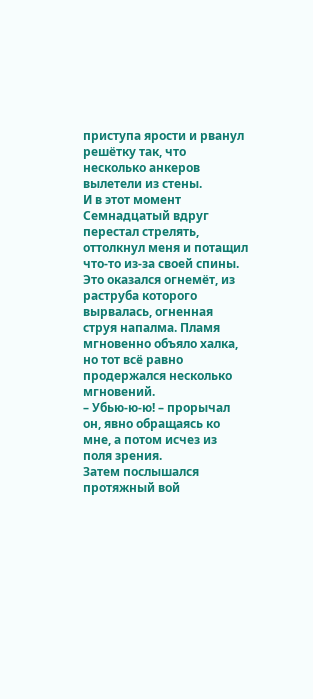приступа ярости и рванул решётку так, что несколько анкеров вылетели из стены.
И в этот момент Семнадцатый вдруг перестал стрелять, оттолкнул меня и потащил что-то из-за своей спины. Это оказался огнемёт, из раструба которого вырвалась, огненная струя напалма. Пламя мгновенно объяло халка, но тот всё равно продержался несколько мгновений.
– Убью-ю-ю! – прорычал он, явно обращаясь ко мне, а потом исчез из поля зрения.
Затем послышался протяжный вой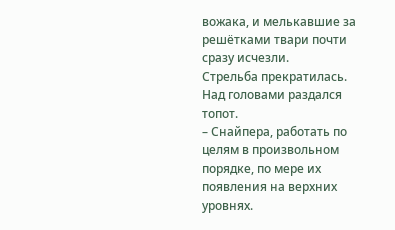вожака, и мелькавшие за решётками твари почти сразу исчезли.
Стрельба прекратилась. Над головами раздался топот.
– Снайпера, работать по целям в произвольном порядке, по мере их появления на верхних уровнях.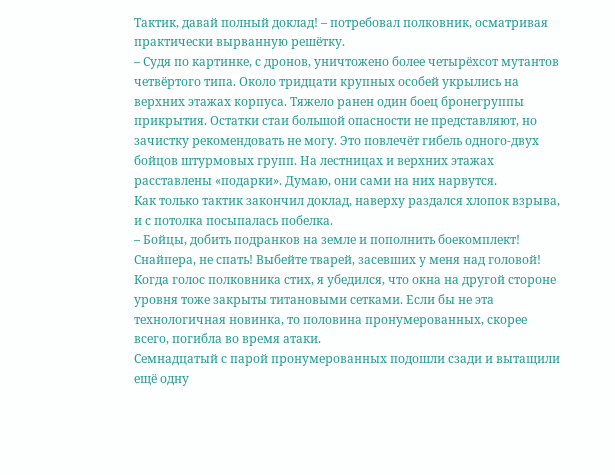Тактик, давай полный доклад! – потребовал полковник, осматривая практически вырванную решётку.
– Судя по картинке, с дронов, уничтожено более четырёхсот мутантов четвёртого типа. Около тридцати крупных особей укрылись на верхних этажах корпуса. Тяжело ранен один боец бронегруппы прикрытия. Остатки стаи большой опасности не представляют, но зачистку рекомендовать не могу. Это повлечёт гибель одного-двух бойцов штурмовых групп. На лестницах и верхних этажах расставлены «подарки». Думаю, они сами на них нарвутся.
Как только тактик закончил доклад, наверху раздался хлопок взрыва, и с потолка посыпалась побелка.
– Бойцы, добить подранков на земле и пополнить боекомплект! Снайпера, не спать! Выбейте тварей, засевших у меня над головой!
Когда голос полковника стих, я убедился, что окна на другой стороне уровня тоже закрыты титановыми сетками. Если бы не эта технологичная новинка, то половина пронумерованных, скорее всего, погибла во время атаки.
Семнадцатый с парой пронумерованных подошли сзади и вытащили ещё одну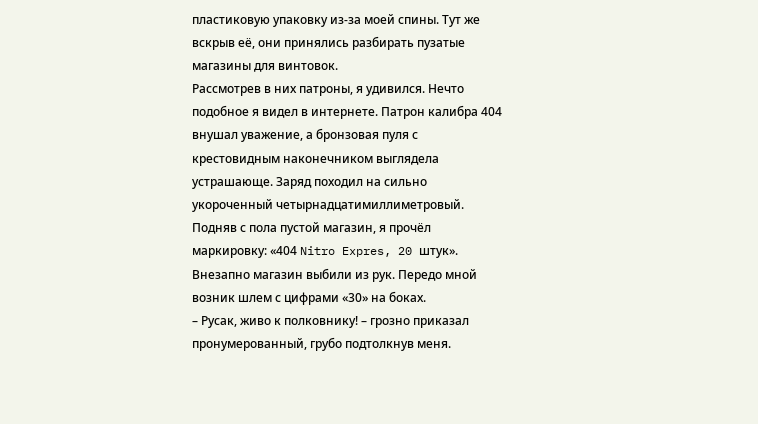пластиковую упаковку из-за моей спины. Тут же вскрыв её, они принялись разбирать пузатые магазины для винтовок.
Рассмотрев в них патроны, я удивился. Нечто подобное я видел в интернете. Патрон калибра 404 внушал уважение, а бронзовая пуля с крестовидным наконечником выглядела устрашающе. Заряд походил на сильно укороченный четырнадцатимиллиметровый.
Подняв с пола пустой магазин, я прочёл маркировку: «404 Nitro Expres, 20 штук».
Внезапно магазин выбили из рук. Передо мной возник шлем с цифрами «30» на боках.
– Русак, живо к полковнику! – грозно приказал пронумерованный, грубо подтолкнув меня.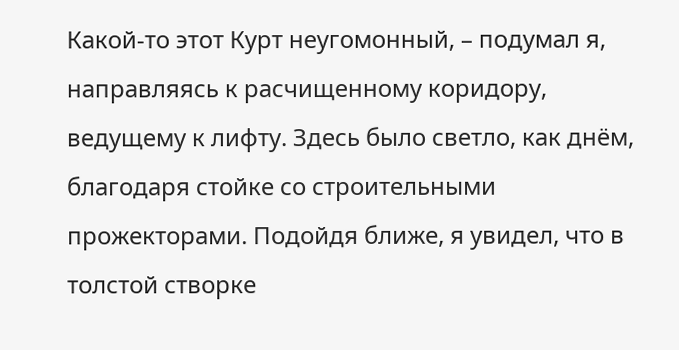Какой-то этот Курт неугомонный, – подумал я, направляясь к расчищенному коридору, ведущему к лифту. Здесь было светло, как днём, благодаря стойке со строительными прожекторами. Подойдя ближе, я увидел, что в толстой створке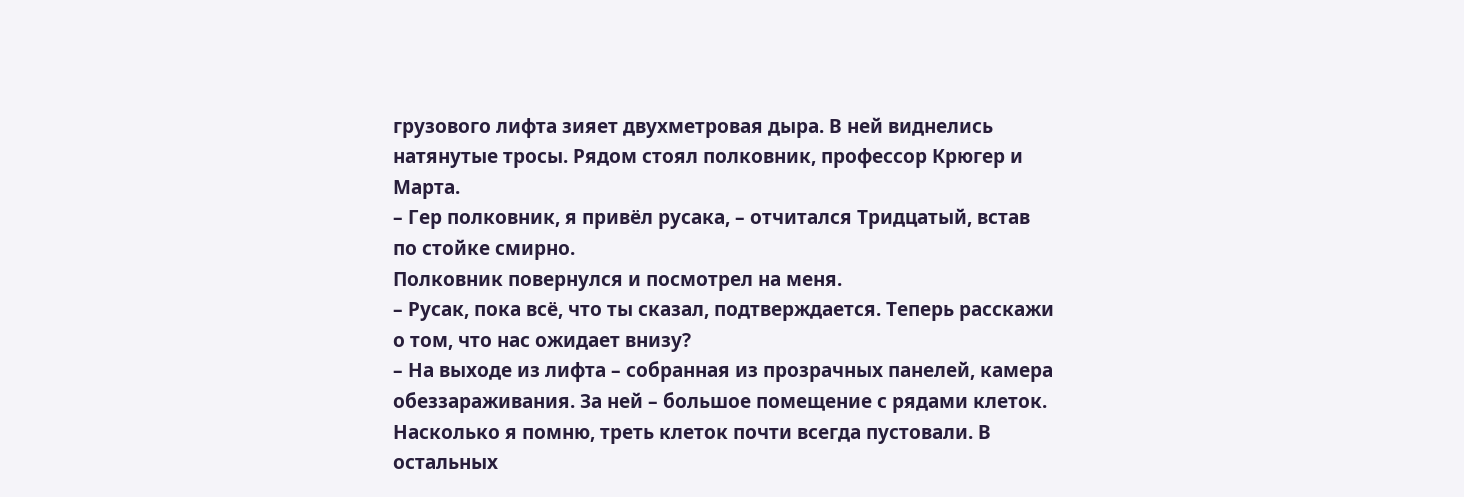грузового лифта зияет двухметровая дыра. В ней виднелись натянутые тросы. Рядом стоял полковник, профессор Крюгер и Марта.
– Гер полковник, я привёл русака, – отчитался Тридцатый, встав по стойке смирно.
Полковник повернулся и посмотрел на меня.
– Русак, пока всё, что ты сказал, подтверждается. Теперь расскажи о том, что нас ожидает внизу?
– На выходе из лифта – собранная из прозрачных панелей, камера обеззараживания. За ней – большое помещение с рядами клеток. Насколько я помню, треть клеток почти всегда пустовали. В остальных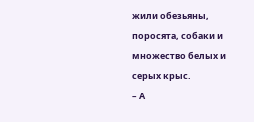жили обезьяны, поросята, собаки и множество белых и серых крыс.
– А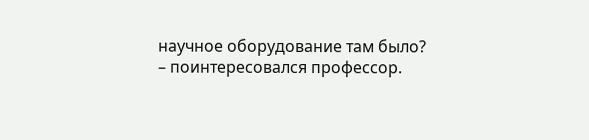научное оборудование там было? – поинтересовался профессор.